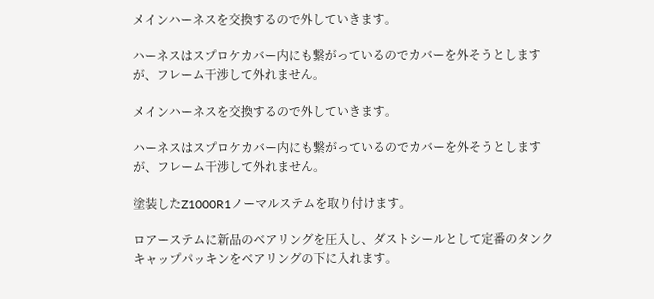メインハーネスを交換するので外していきます。

ハーネスはスプロケカバー内にも繋がっているのでカバーを外そうとしますが、フレーム干渉して外れません。

メインハーネスを交換するので外していきます。

ハーネスはスプロケカバー内にも繋がっているのでカバーを外そうとしますが、フレーム干渉して外れません。

塗装したZ1000R1ノーマルステムを取り付けます。

ロアーステムに新品のベアリングを圧入し、ダストシールとして定番のタンクキャップパッキンをベアリングの下に入れます。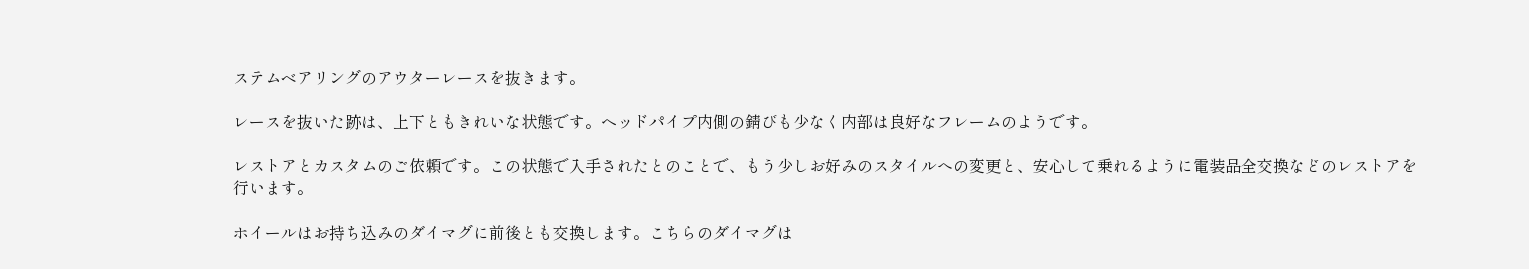ステムベアリングのアウターレースを抜きます。

レースを抜いた跡は、上下ともきれいな状態です。ヘッドパイプ内側の錆びも少なく内部は良好なフレームのようです。

レストアとカスタムのご依頼です。この状態で入手されたとのことで、もう少しお好みのスタイルへの変更と、安心して乗れるように電装品全交換などのレストアを行います。

ホイールはお持ち込みのダイマグに前後とも交換します。こちらのダイマグは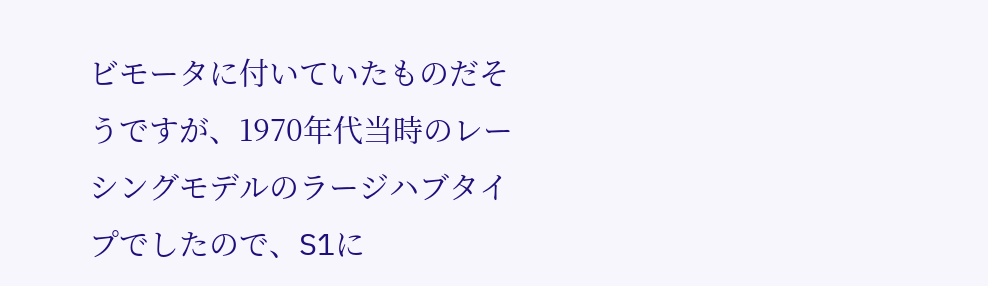ビモータに付いていたものだそうですが、1970年代当時のレーシングモデルのラージハブタイプでしたので、S1に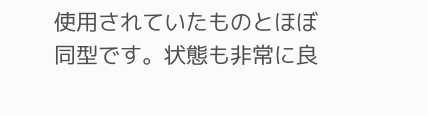使用されていたものとほぼ同型です。状態も非常に良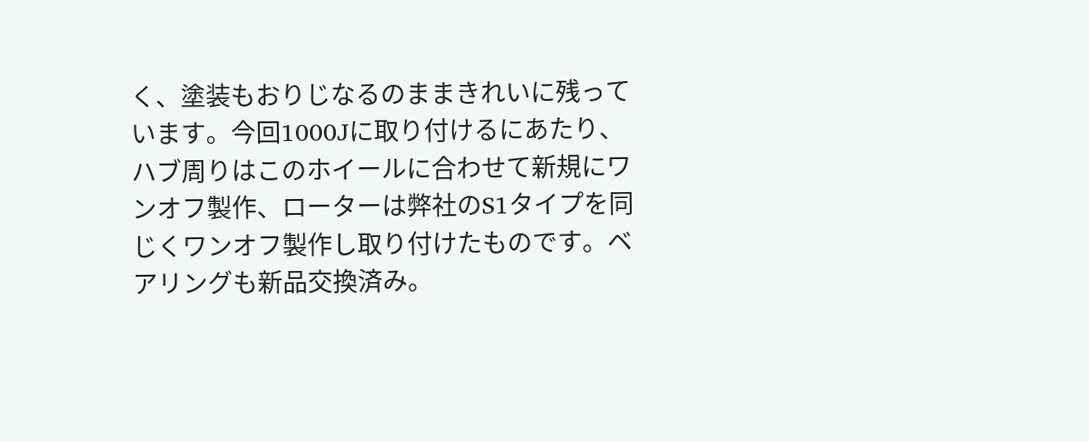く、塗装もおりじなるのままきれいに残っています。今回1000Jに取り付けるにあたり、ハブ周りはこのホイールに合わせて新規にワンオフ製作、ローターは弊社のS1タイプを同じくワンオフ製作し取り付けたものです。ベアリングも新品交換済み。